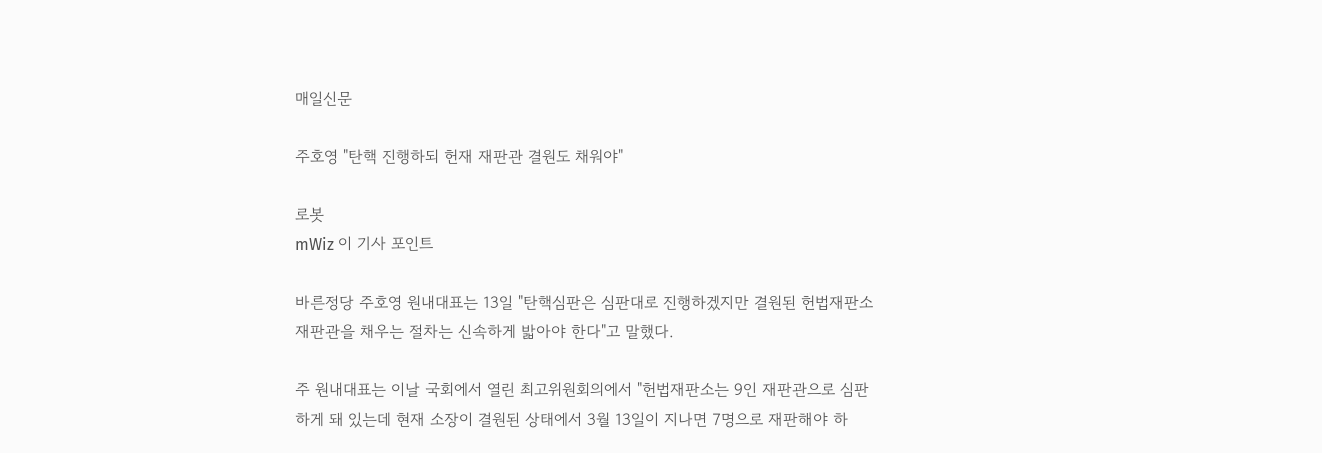매일신문

주호영 "탄핵 진행하되 헌재 재판관 결원도 채워야"

로봇
mWiz 이 기사 포인트

바른정당 주호영 원내대표는 13일 "탄핵심판은 심판대로 진행하겠지만 결원된 헌법재판소 재판관을 채우는 절차는 신속하게 밟아야 한다"고 말했다.

주 원내대표는 이날 국회에서 열린 최고위원회의에서 "헌법재판소는 9인 재판관으로 심판하게 돼 있는데 현재 소장이 결원된 상태에서 3월 13일이 지나면 7명으로 재판해야 하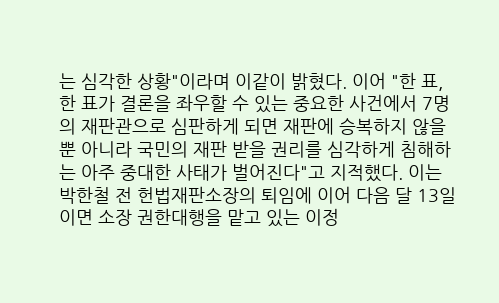는 심각한 상황"이라며 이같이 밝혔다. 이어 "한 표, 한 표가 결론을 좌우할 수 있는 중요한 사건에서 7명의 재판관으로 심판하게 되면 재판에 승복하지 않을 뿐 아니라 국민의 재판 받을 권리를 심각하게 침해하는 아주 중대한 사태가 벌어진다"고 지적했다. 이는 박한철 전 헌법재판소장의 퇴임에 이어 다음 달 13일이면 소장 권한대행을 맡고 있는 이정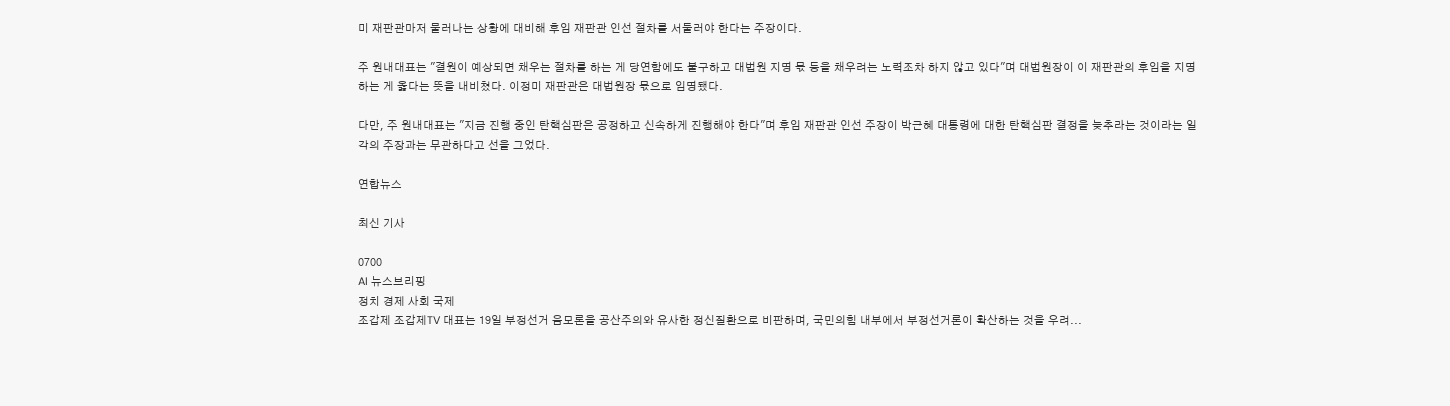미 재판관마저 물러나는 상황에 대비해 후임 재판관 인선 절차를 서둘러야 한다는 주장이다.

주 원내대표는 "결원이 예상되면 채우는 절차를 하는 게 당연함에도 불구하고 대법원 지명 몫 등을 채우려는 노력조차 하지 않고 있다"며 대법원장이 이 재판관의 후임을 지명하는 게 옳다는 뜻을 내비쳤다. 이정미 재판관은 대법원장 몫으로 임명됐다.

다만, 주 원내대표는 "지금 진행 중인 탄핵심판은 공정하고 신속하게 진행해야 한다"며 후임 재판관 인선 주장이 박근혜 대통령에 대한 탄핵심판 결정을 늦추라는 것이라는 일각의 주장과는 무관하다고 선을 그었다.

연합뉴스

최신 기사

0700
AI 뉴스브리핑
정치 경제 사회 국제
조갑제 조갑제TV 대표는 19일 부정선거 음모론을 공산주의와 유사한 정신질환으로 비판하며, 국민의힘 내부에서 부정선거론이 확산하는 것을 우려...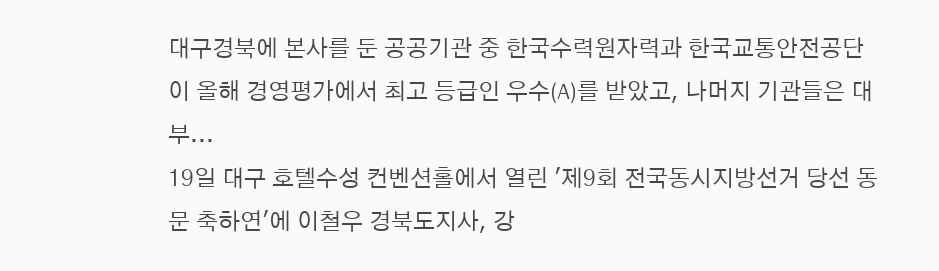대구경북에 본사를 둔 공공기관 중 한국수력원자력과 한국교통안전공단이 올해 경영평가에서 최고 등급인 우수(A)를 받았고, 나머지 기관들은 대부...
19일 대구 호텔수성 컨벤션홀에서 열린 '제9회 전국동시지방선거 당선 동문 축하연'에 이철우 경북도지사, 강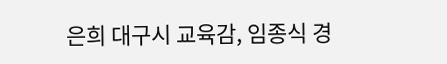은희 대구시 교육감, 임종식 경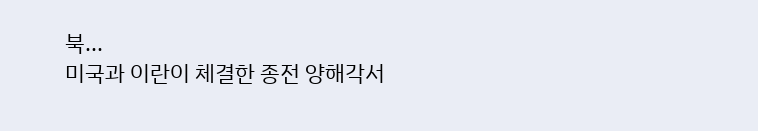북...
미국과 이란이 체결한 종전 양해각서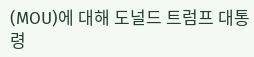(MOU)에 대해 도널드 트럼프 대통령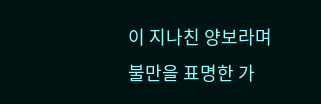이 지나친 양보라며 불만을 표명한 가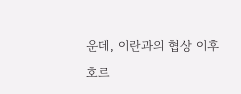운데, 이란과의 협상 이후 호르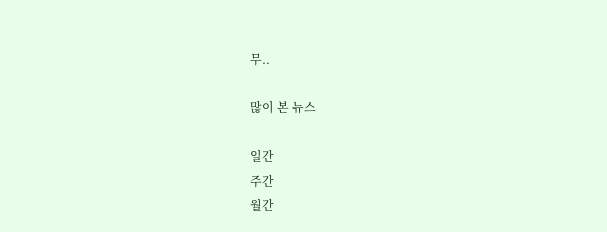무..

많이 본 뉴스

일간
주간
월간